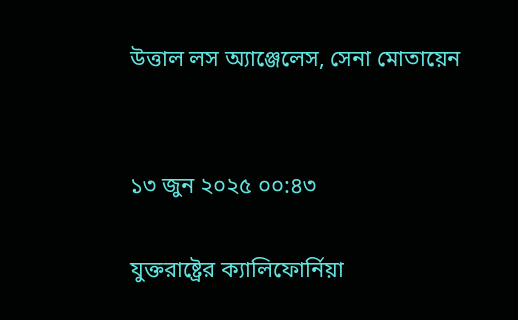উত্তাল লস অ্যাঞ্জেলেস, সেনা মোতায়েন


১৩ জুন ২০২৫ ০০:৪৩

যুক্তরাষ্ট্রের ক্যালিফোর্নিয়া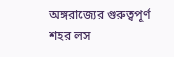অঙ্গরাজ্যের গুরুত্বপূর্ণ শহর লস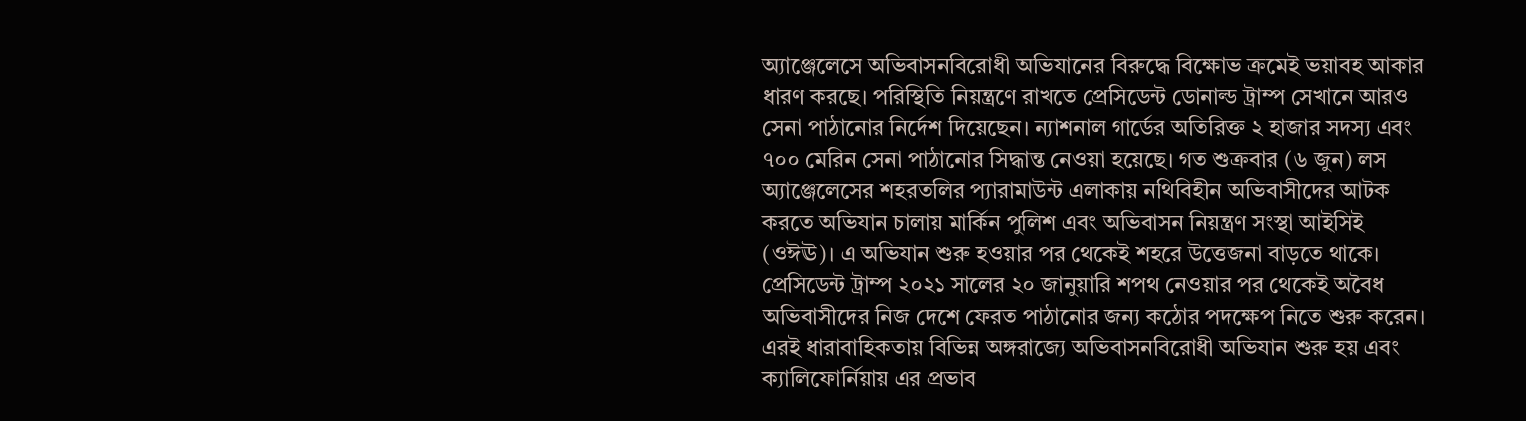অ্যাঞ্জেলেসে অভিবাসনবিরোধী অভিযানের বিরুদ্ধে বিক্ষোভ ক্রমেই ভয়াবহ আকার ধারণ করছে। পরিস্থিতি নিয়ন্ত্রণে রাখতে প্রেসিডেন্ট ডোনাল্ড ট্রাম্প সেখানে আরও সেনা পাঠানোর নির্দেশ দিয়েছেন। ন্যাশনাল গার্ডের অতিরিক্ত ২ হাজার সদস্য এবং ৭০০ মেরিন সেনা পাঠানোর সিদ্ধান্ত নেওয়া হয়েছে। গত শুক্রবার (৬ জুন) লস অ্যাঞ্জেলেসের শহরতলির প্যারামাউন্ট এলাকায় নথিবিহীন অভিবাসীদের আটক করতে অভিযান চালায় মার্কিন পুলিশ এবং অভিবাসন নিয়ন্ত্রণ সংস্থা আইসিই (ওঈঊ)। এ অভিযান শুরু হওয়ার পর থেকেই শহরে উত্তেজনা বাড়তে থাকে। প্রেসিডেন্ট ট্রাম্প ২০২১ সালের ২০ জানুয়ারি শপথ নেওয়ার পর থেকেই অবৈধ অভিবাসীদের নিজ দেশে ফেরত পাঠানোর জন্য কঠোর পদক্ষেপ নিতে শুরু করেন। এরই ধারাবাহিকতায় বিভিন্ন অঙ্গরাজ্যে অভিবাসনবিরোধী অভিযান শুরু হয় এবং ক্যালিফোর্নিয়ায় এর প্রভাব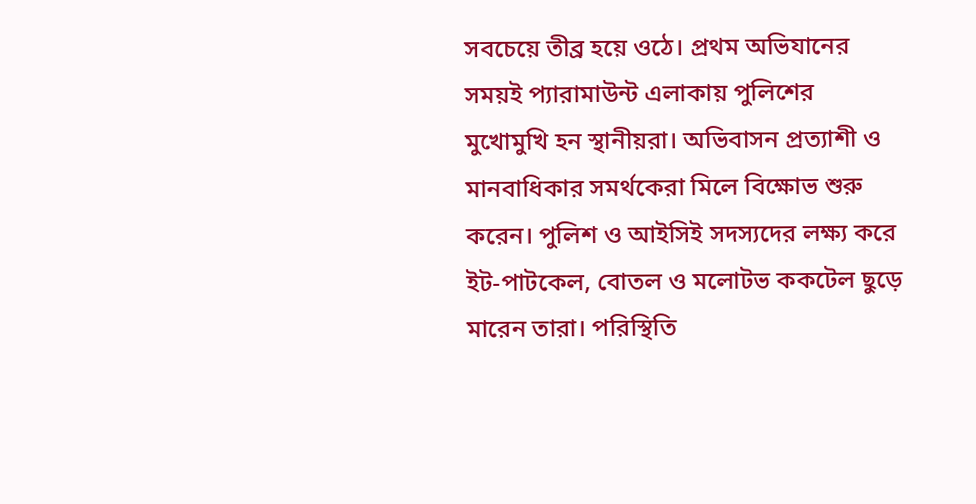সবচেয়ে তীব্র হয়ে ওঠে। প্রথম অভিযানের সময়ই প্যারামাউন্ট এলাকায় পুলিশের মুখোমুখি হন স্থানীয়রা। অভিবাসন প্রত্যাশী ও মানবাধিকার সমর্থকেরা মিলে বিক্ষোভ শুরু করেন। পুলিশ ও আইসিই সদস্যদের লক্ষ্য করে ইট-পাটকেল, বোতল ও মলোটভ ককটেল ছুড়ে মারেন তারা। পরিস্থিতি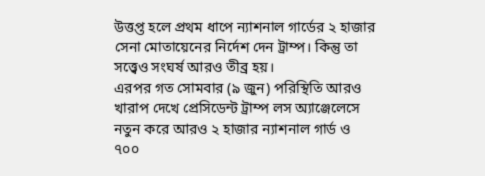উত্তপ্ত হলে প্রথম ধাপে ন্যাশনাল গার্ডের ২ হাজার সেনা মোতায়েনের নির্দেশ দেন ট্রাম্প। কিন্তু তা সত্ত্বেও সংঘর্ষ আরও তীব্র হয়।
এরপর গত সোমবার (৯ জুন) পরিস্থিতি আরও খারাপ দেখে প্রেসিডেন্ট ট্রাম্প লস অ্যাঞ্জেলেসে নতুন করে আরও ২ হাজার ন্যাশনাল গার্ড ও ৭০০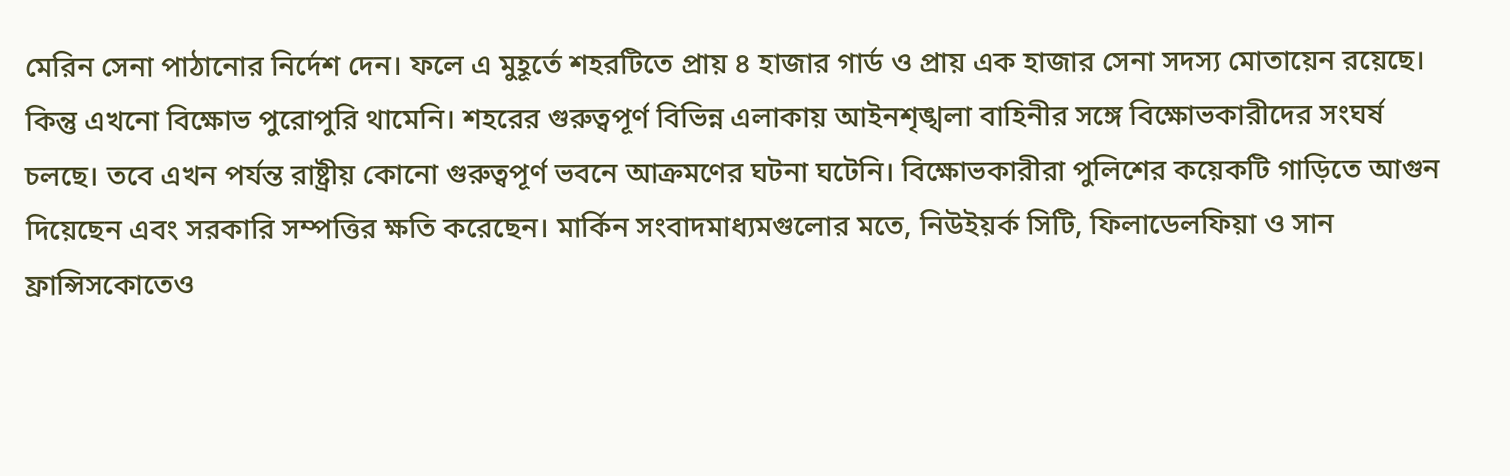মেরিন সেনা পাঠানোর নির্দেশ দেন। ফলে এ মুহূর্তে শহরটিতে প্রায় ৪ হাজার গার্ড ও প্রায় এক হাজার সেনা সদস্য মোতায়েন রয়েছে। কিন্তু এখনো বিক্ষোভ পুরোপুরি থামেনি। শহরের গুরুত্বপূর্ণ বিভিন্ন এলাকায় আইনশৃঙ্খলা বাহিনীর সঙ্গে বিক্ষোভকারীদের সংঘর্ষ চলছে। তবে এখন পর্যন্ত রাষ্ট্রীয় কোনো গুরুত্বপূর্ণ ভবনে আক্রমণের ঘটনা ঘটেনি। বিক্ষোভকারীরা পুলিশের কয়েকটি গাড়িতে আগুন দিয়েছেন এবং সরকারি সম্পত্তির ক্ষতি করেছেন। মার্কিন সংবাদমাধ্যমগুলোর মতে, নিউইয়র্ক সিটি, ফিলাডেলফিয়া ও সান ফ্রান্সিসকোতেও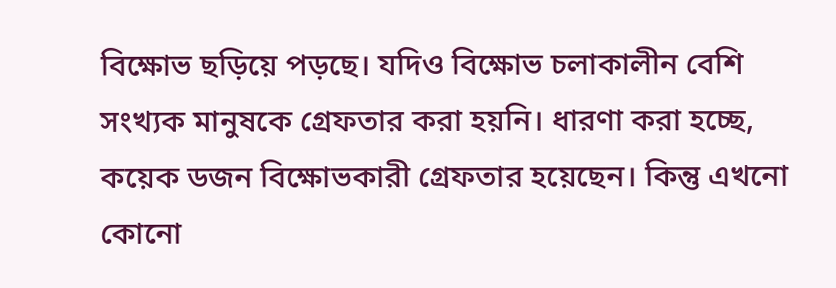বিক্ষোভ ছড়িয়ে পড়ছে। যদিও বিক্ষোভ চলাকালীন বেশি সংখ্যক মানুষকে গ্রেফতার করা হয়নি। ধারণা করা হচ্ছে, কয়েক ডজন বিক্ষোভকারী গ্রেফতার হয়েছেন। কিন্তু এখনো কোনো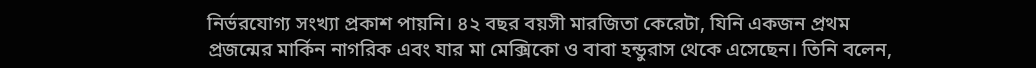নির্ভরযোগ্য সংখ্যা প্রকাশ পায়নি। ৪২ বছর বয়সী মারজিতা কেরেটা, যিনি একজন প্রথম প্রজন্মের মার্কিন নাগরিক এবং যার মা মেক্সিকো ও বাবা হন্ডুরাস থেকে এসেছেন। তিনি বলেন,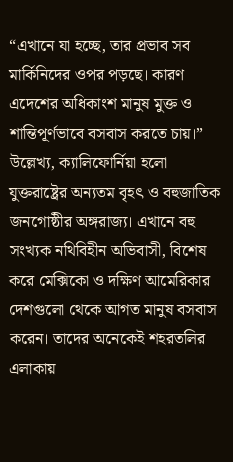“এখানে যা হচ্ছে, তার প্রভাব সব মার্কিনিদের ওপর পড়ছে। কারণ এদেশের অধিকাংশ মানুষ মুক্ত ও শান্তিপূর্ণভাবে বসবাস করতে চায়।” উল্লেখ্য, ক্যালিফোর্নিয়া হলো যুক্তরাষ্ট্রের অন্যতম বৃহৎ ও বহুজাতিক জনগোষ্ঠীর অঙ্গরাজ্য। এখানে বহু সংখ্যক নথিবিহীন অভিবাসী, বিশেষ করে মেক্সিকো ও দক্ষিণ আমেরিকার দেশগুলো থেকে আগত মানুষ বসবাস করেন। তাদের অনেকেই শহরতলির এলাকায়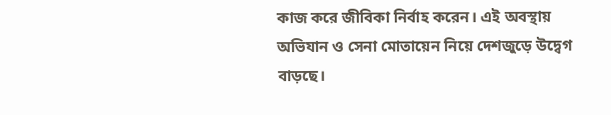কাজ করে জীবিকা নির্বাহ করেন। এই অবস্থায় অভিযান ও সেনা মোতায়েন নিয়ে দেশজুড়ে উদ্বেগ বাড়ছে।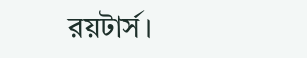রয়টার্স।